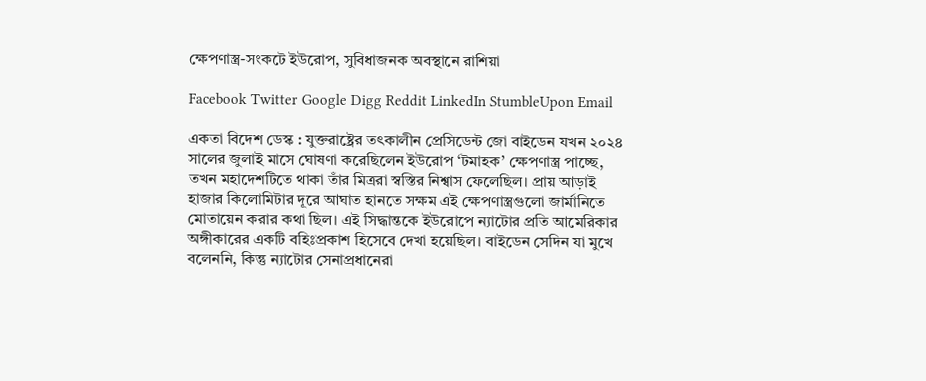ক্ষেপণাস্ত্র-সংকটে ইউরোপ, সুবিধাজনক অবস্থানে রাশিয়া

Facebook Twitter Google Digg Reddit LinkedIn StumbleUpon Email

একতা বিদেশ ডেস্ক : যুক্তরাষ্ট্রের তৎকালীন প্রেসিডেন্ট জো বাইডেন যখন ২০২৪ সালের জুলাই মাসে ঘোষণা করেছিলেন ইউরোপ ‘টমাহক’ ক্ষেপণাস্ত্র পাচ্ছে, তখন মহাদেশটিতে থাকা তাঁর মিত্ররা স্বস্তির নিশ্বাস ফেলেছিল। প্রায় আড়াই হাজার কিলোমিটার দূরে আঘাত হানতে সক্ষম এই ক্ষেপণাস্ত্রগুলো জার্মানিতে মোতায়েন করার কথা ছিল। এই সিদ্ধান্তকে ইউরোপে ন্যাটোর প্রতি আমেরিকার অঙ্গীকারের একটি বহিঃপ্রকাশ হিসেবে দেখা হয়েছিল। বাইডেন সেদিন যা মুখে বলেননি, কিন্তু ন্যাটোর সেনাপ্রধানেরা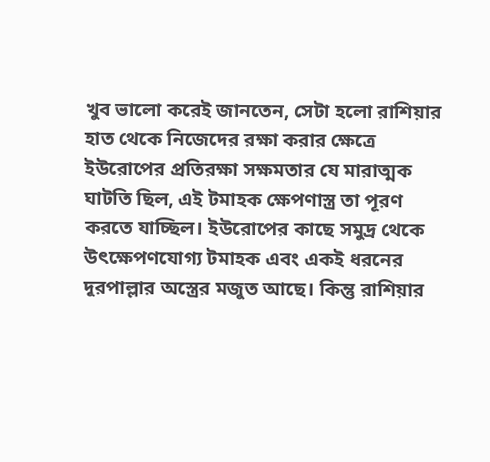খুব ভালো করেই জানতেন, সেটা হলো রাশিয়ার হাত থেকে নিজেদের রক্ষা করার ক্ষেত্রে ইউরোপের প্রতিরক্ষা সক্ষমতার যে মারাত্মক ঘাটতি ছিল, এই টমাহক ক্ষেপণাস্ত্র তা পূরণ করতে যাচ্ছিল। ইউরোপের কাছে সমুদ্র থেকে উৎক্ষেপণযোগ্য টমাহক এবং একই ধরনের দূরপাল্লার অস্ত্রের মজুত আছে। কিন্তু রাশিয়ার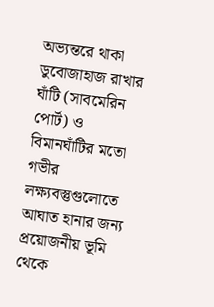অভ্যন্তরে থাকা ডুবোজাহাজ রাখার ঘাঁটি (সাবমেরিন পোর্ট) ও বিমানঘাঁটির মতো গভীর লক্ষ্যবস্তুগুলোতে আঘাত হানার জন্য প্রয়োজনীয় ভূমি থেকে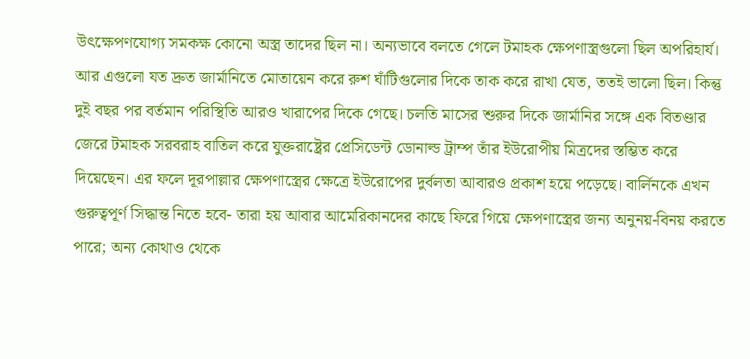উৎক্ষেপণযোগ্য সমকক্ষ কোনো অস্ত্র তাদের ছিল না। অন্যভাবে বলতে গেলে টমাহক ক্ষেপণাস্ত্রগুলো ছিল অপরিহার্য। আর এগুলো যত দ্রুত জার্মানিতে মোতায়েন করে রুশ ঘাঁটিগুলোর দিকে তাক করে রাখা যেত, ততই ভালো ছিল। কিন্তু দুই বছর পর বর্তমান পরিস্থিতি আরও খারাপের দিকে গেছে। চলতি মাসের শুরুর দিকে জার্মানির সঙ্গে এক বিতণ্ডার জেরে টমাহক সরবরাহ বাতিল করে যুক্তরাষ্ট্রের প্রেসিডেন্ট ডোনাল্ড ট্রাম্প তাঁর ইউরোপীয় মিত্রদের স্তম্ভিত করে দিয়েছেন। এর ফলে দূরপাল্লার ক্ষেপণাস্ত্রের ক্ষেত্রে ইউরোপের দুর্বলতা আবারও প্রকাশ হয়ে পড়েছে। বার্লিনকে এখন গুরুত্বপূর্ণ সিদ্ধান্ত নিতে হবে- তারা হয় আবার আমেরিকানদের কাছে ফিরে গিয়ে ক্ষেপণাস্ত্রের জন্য অনুনয়-বিনয় করতে পারে; অন্য কোথাও থেকে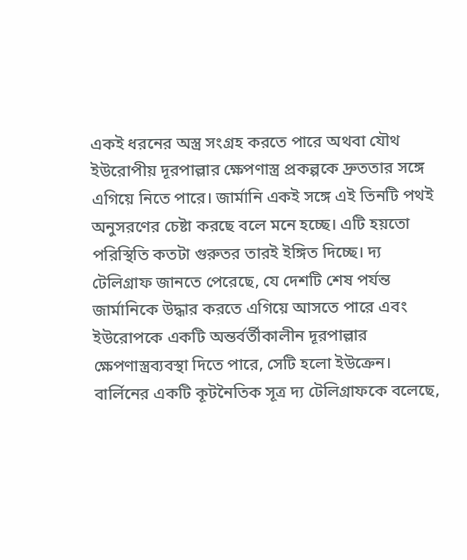একই ধরনের অস্ত্র সংগ্রহ করতে পারে অথবা যৌথ ইউরোপীয় দূরপাল্লার ক্ষেপণাস্ত্র প্রকল্পকে দ্রুততার সঙ্গে এগিয়ে নিতে পারে। জার্মানি একই সঙ্গে এই তিনটি পথই অনুসরণের চেষ্টা করছে বলে মনে হচ্ছে। এটি হয়তো পরিস্থিতি কতটা গুরুতর তারই ইঙ্গিত দিচ্ছে। দ্য টেলিগ্রাফ জানতে পেরেছে, যে দেশটি শেষ পর্যন্ত জার্মানিকে উদ্ধার করতে এগিয়ে আসতে পারে এবং ইউরোপকে একটি অন্তর্বর্তীকালীন দূরপাল্লার ক্ষেপণাস্ত্রব্যবস্থা দিতে পারে, সেটি হলো ইউক্রেন। বার্লিনের একটি কূটনৈতিক সূত্র দ্য টেলিগ্রাফকে বলেছে,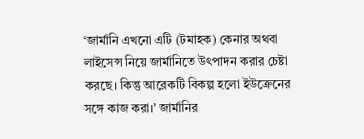‘জার্মানি এখনো এটি (টমাহক) কেনার অথবা লাইসেন্স নিয়ে জার্মানিতে উৎপাদন করার চেষ্টা করছে। কিন্তু আরেকটি বিকল্প হলো ইউক্রেনের সঙ্গে কাজ করা।’ জার্মানির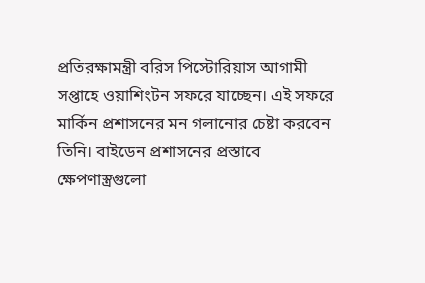প্রতিরক্ষামন্ত্রী বরিস পিস্টোরিয়াস আগামী সপ্তাহে ওয়াশিংটন সফরে যাচ্ছেন। এই সফরে মার্কিন প্রশাসনের মন গলানোর চেষ্টা করবেন তিনি। বাইডেন প্রশাসনের প্রস্তাবে ক্ষেপণাস্ত্রগুলো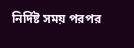নির্দিষ্ট সময় পরপর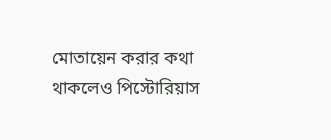মোতায়েন করার কথা থাকলেও পিস্টোরিয়াস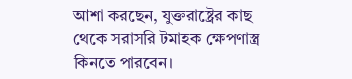আশা করছেন, যুক্তরাষ্ট্রের কাছ থেকে সরাসরি টমাহক ক্ষেপণাস্ত্র কিনতে পারবেন।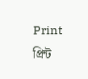Print প্রিন্ট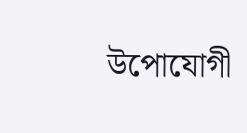উপোযোগী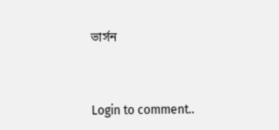ভার্সন



Login to comment..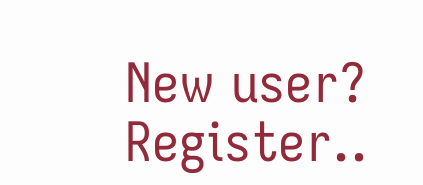New user? Register..